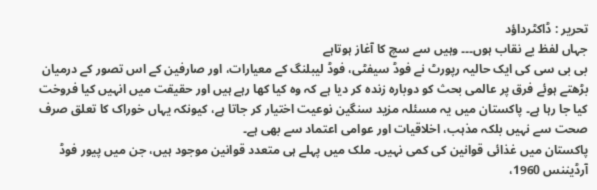تحریر : ڈاکٹرداؤد
جہاں لفظ بے نقاب ہوں۔۔۔ وہیں سے سچ کا آغاز ہوتاہے
بی بی سی کی ایک حالیہ رپورٹ نے فوڈ سیفٹی، فوڈ لیبلنگ کے معیارات، اور صارفین کے اس تصور کے درمیان بڑھتے ہوئے فرق پر عالمی بحث کو دوبارہ زندہ کر دیا ہے کہ وہ کیا کھا رہے ہیں اور حقیقت میں انہیں کیا فروخت کیا جا رہا ہے۔ پاکستان میں یہ مسئلہ مزید سنگین نوعیت اختیار کر جاتا ہے، کیونکہ یہاں خوراک کا تعلق صرف صحت سے نہیں بلکہ مذہب، اخلاقیات اور عوامی اعتماد سے بھی ہے۔
پاکستان میں غذائی قوانین کی کمی نہیں۔ ملک میں پہلے ہی متعدد قوانین موجود ہیں، جن میں پیور فوڈ آرڈیننس 1960،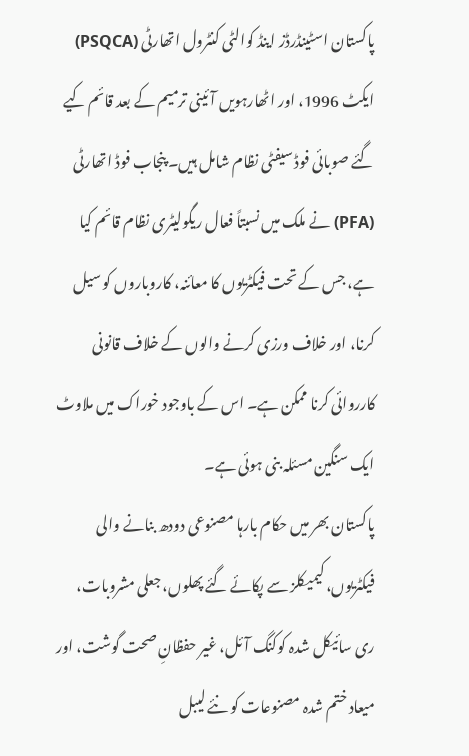پاکستان اسٹینڈرڈز اینڈ کوالٹی کنٹرول اتھارٹی (PSQCA) ایکٹ 1996، اور اٹھارہویں آئینی ترمیم کے بعد قائم کیے گئے صوبائی فوڈ سیفٹی نظام شامل ہیں۔ پنجاب فوڈ اتھارٹی (PFA) نے ملک میں نسبتاً فعال ریگولیٹری نظام قائم کیا ہے، جس کے تحت فیکٹریوں کا معائنہ، کاروباروں کو سیل کرنا، اور خلاف ورزی کرنے والوں کے خلاف قانونی کارروائی کرنا ممکن ہے۔ اس کے باوجود خوراک میں ملاوٹ ایک سنگین مسئلہ بنی ہوئی ہے۔
پاکستان بھر میں حکام بارہا مصنوعی دودھ بنانے والی فیکٹریوں، کیمیکلز سے پکائے گئے پھلوں، جعلی مشروبات، ری سائیکل شدہ کوکنگ آئل، غیر حفظانِ صحت گوشت، اور میعاد ختم شدہ مصنوعات کو نئے لیبل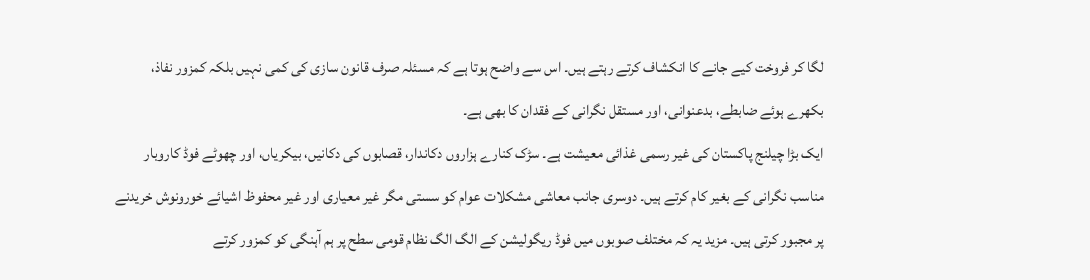لگا کر فروخت کیے جانے کا انکشاف کرتے رہتے ہیں۔ اس سے واضح ہوتا ہے کہ مسئلہ صرف قانون سازی کی کمی نہیں بلکہ کمزور نفاذ، بکھرے ہوئے ضابطے، بدعنوانی، اور مستقل نگرانی کے فقدان کا بھی ہے۔
ایک بڑا چیلنج پاکستان کی غیر رسمی غذائی معیشت ہے۔ سڑک کنارے ہزاروں دکاندار، قصابوں کی دکانیں، بیکریاں، اور چھوٹے فوڈ کاروبار مناسب نگرانی کے بغیر کام کرتے ہیں۔ دوسری جانب معاشی مشکلات عوام کو سستی مگر غیر معیاری اور غیر محفوظ اشیائے خورونوش خریدنے پر مجبور کرتی ہیں۔ مزید یہ کہ مختلف صوبوں میں فوڈ ریگولیشن کے الگ الگ نظام قومی سطح پر ہم آہنگی کو کمزور کرتے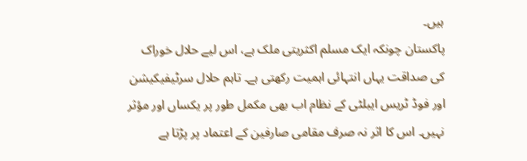ہیں۔
پاکستان چونکہ ایک مسلم اکثریتی ملک ہے، اس لیے حلال خوراک کی صداقت یہاں انتہائی اہمیت رکھتی ہے۔ تاہم حلال سرٹیفیکیشن اور فوڈ ٹریس ایبلٹی کے نظام اب بھی مکمل طور پر یکساں اور مؤثر نہیں۔ اس کا اثر نہ صرف مقامی صارفین کے اعتماد پر پڑتا ہے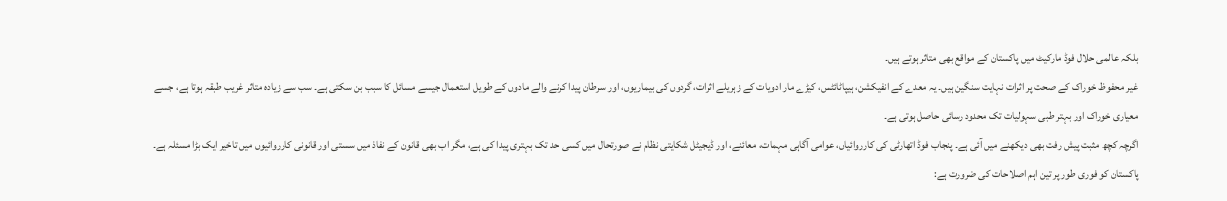بلکہ عالمی حلال فوڈ مارکیٹ میں پاکستان کے مواقع بھی متاثر ہوتے ہیں۔
غیر محفوظ خوراک کے صحت پر اثرات نہایت سنگین ہیں۔ یہ معدے کے انفیکشن، ہیپاٹائٹس، کیڑے مار ادویات کے زہریلے اثرات، گردوں کی بیماریوں، اور سرطان پیدا کرنے والے مادوں کے طویل استعمال جیسے مسائل کا سبب بن سکتی ہے۔ سب سے زیادہ متاثر غریب طبقہ ہوتا ہے، جسے معیاری خوراک اور بہتر طبی سہولیات تک محدود رسائی حاصل ہوتی ہے۔
اگرچہ کچھ مثبت پیش رفت بھی دیکھنے میں آئی ہے۔ پنجاب فوڈ اتھارٹی کی کارروائیاں، عوامی آگاہی مہمات، معائنے، اور ڈیجیٹل شکایتی نظام نے صورتحال میں کسی حد تک بہتری پیدا کی ہے، مگر اب بھی قانون کے نفاذ میں سستی اور قانونی کارروائیوں میں تاخیر ایک بڑا مسئلہ ہے۔
پاکستان کو فوری طور پر تین اہم اصلاحات کی ضرورت ہے: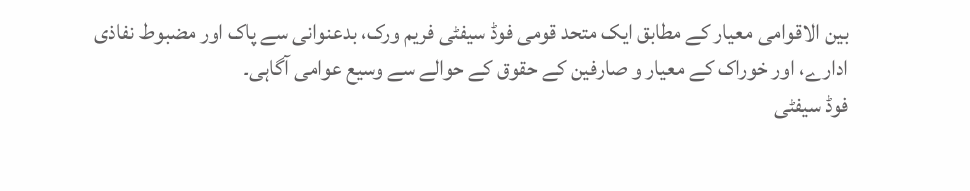بین الاقوامی معیار کے مطابق ایک متحد قومی فوڈ سیفٹی فریم ورک، بدعنوانی سے پاک اور مضبوط نفاذی ادارے، اور خوراک کے معیار و صارفین کے حقوق کے حوالے سے وسیع عوامی آگاہی۔
فوڈ سیفٹی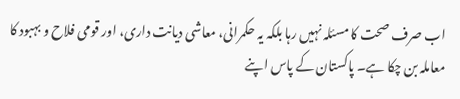اب صرف صحت کا مسئلہ نہیں رہا بلکہ یہ حکمرانی، معاشی دیانت داری، اور قومی فلاح و بہبود کا معاملہ بن چکا ہے۔ پاکستان کے پاس اپنے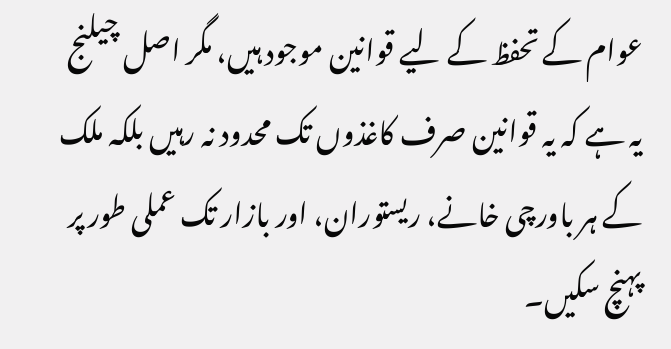عوام کے تحفظ کے لیے قوانین موجود ہیں، مگر اصل چیلنج یہ ہے کہ یہ قوانین صرف کاغذوں تک محدود نہ رہیں بلکہ ملک کے ہر باورچی خانے، ریستوران، اور بازار تک عملی طور پر پہنچ سکیں۔